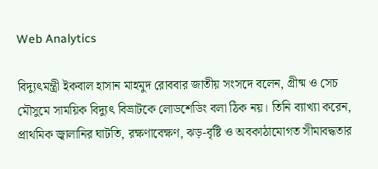Web Analytics

বিদ্যুৎমন্ত্রী ইকবাল হাসান মাহমুদ রোববার জাতীয় সংসদে বলেন, গ্রীষ্ম ও সেচ মৌসুমে সাময়িক বিদ্যুৎ বিভ্রাটকে লোডশেডিং বলা ঠিক নয়। তিনি ব্যাখ্যা করেন, প্রাথমিক জ্বালানির ঘাটতি, রক্ষণাবেক্ষণ, ঝড়-বৃষ্টি ও অবকাঠামোগত সীমাবদ্ধতার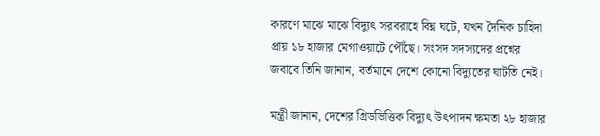কারণে মাঝে মাঝে বিদ্যুৎ সরবরাহে বিঘ্ন ঘটে, যখন দৈনিক চাহিদা প্রায় ১৮ হাজার মেগাওয়াটে পৌঁছে। সংসদ সদস্যদের প্রশ্নের জবাবে তিনি জানান, বর্তমানে দেশে কোনো বিদ্যুতের ঘাটতি নেই।

মন্ত্রী জানান, দেশের গ্রিডভিত্তিক বিদ্যুৎ উৎপাদন ক্ষমতা ২৮ হাজার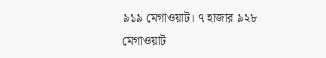৯১৯ মেগাওয়াট। ৭ হাজার ৯২৮ মেগাওয়াট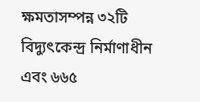ক্ষমতাসম্পন্ন ৩২টি বিদ্যুৎকেন্দ্র নির্মাণাধীন এবং ৬৬৫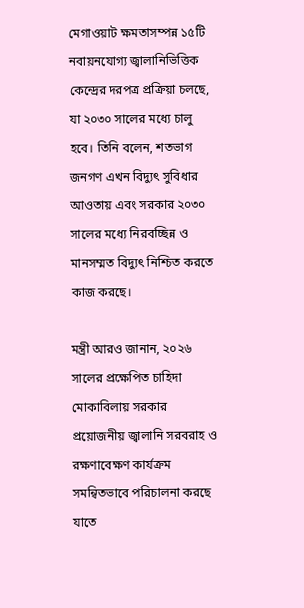মেগাওয়াট ক্ষমতাসম্পন্ন ১৫টি নবায়নযোগ্য জ্বালানিভিত্তিক কেন্দ্রের দরপত্র প্রক্রিয়া চলছে, যা ২০৩০ সালের মধ্যে চালু হবে। তিনি বলেন, শতভাগ জনগণ এখন বিদ্যুৎ সুবিধার আওতায় এবং সরকার ২০৩০ সালের মধ্যে নিরবচ্ছিন্ন ও মানসম্মত বিদ্যুৎ নিশ্চিত করতে কাজ করছে।

মন্ত্রী আরও জানান, ২০২৬ সালের প্রক্ষেপিত চাহিদা মোকাবিলায় সরকার প্রয়োজনীয় জ্বালানি সরবরাহ ও রক্ষণাবেক্ষণ কার্যক্রম সমন্বিতভাবে পরিচালনা করছে যাতে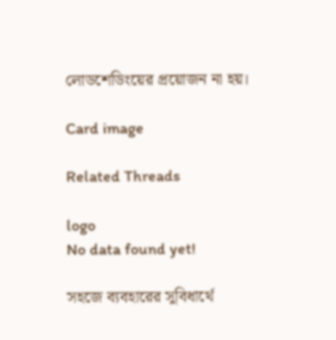লোডশেডিংয়ের প্রয়োজন না হয়।

Card image

Related Threads

logo
No data found yet!

সহজে ব্যবহারের সুবিধার্থে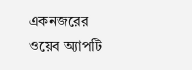একনজরের ওয়েব অ্যাপটি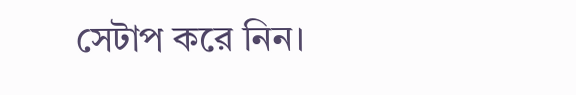সেটাপ করে নিন।